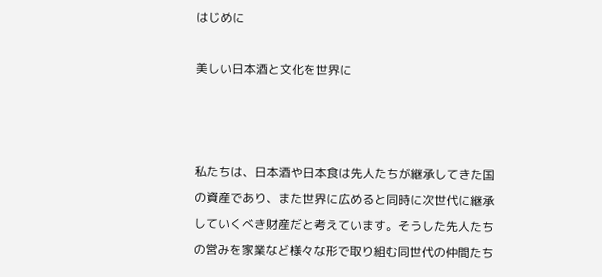はじめに

美しい日本酒と文化を世界に



私たちは、日本酒や日本食は先人たちが継承してきた国の資産であり、また世界に広めると同時に次世代に継承していくべき財産だと考えています。そうした先人たちの営みを家業など様々な形で取り組む同世代の仲間たち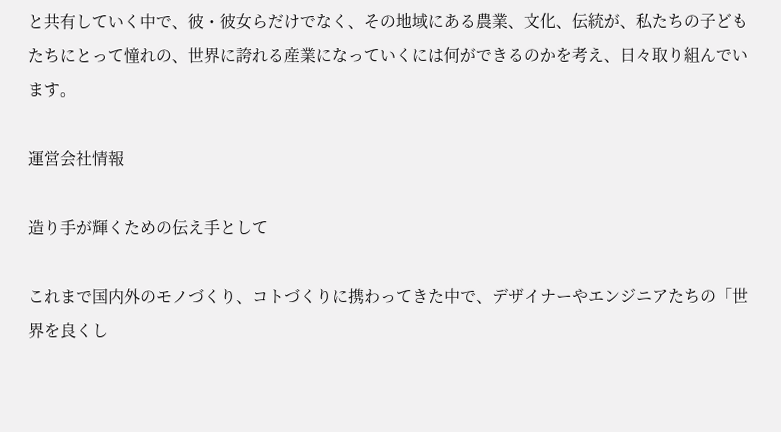と共有していく中で、彼・彼女らだけでなく、その地域にある農業、文化、伝統が、私たちの子どもたちにとって憧れの、世界に誇れる産業になっていくには何ができるのかを考え、日々取り組んでいます。

運営会社情報

造り手が輝くための伝え手として

これまで国内外のモノづくり、コトづくりに携わってきた中で、デザイナーやエンジニアたちの「世界を良くし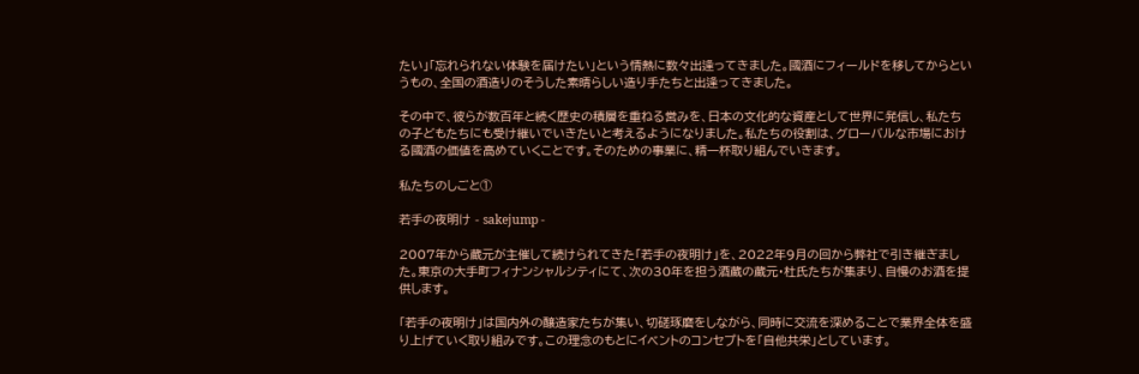たい」「忘れられない体験を届けたい」という情熱に数々出逢ってきました。國酒にフィールドを移してからというもの、全国の酒造りのそうした素晴らしい造り手たちと出逢ってきました。

その中で、彼らが数百年と続く歴史の積層を重ねる営みを、日本の文化的な資産として世界に発信し、私たちの子どもたちにも受け継いでいきたいと考えるようになりました。私たちの役割は、グローバルな市場における國酒の価値を高めていくことです。そのための事業に、精一杯取り組んでいきます。

私たちのしごと①

若手の夜明け - sakejump -

2007年から蔵元が主催して続けられてきた「若手の夜明け」を、2022年9月の回から弊社で引き継ぎました。東京の大手町フィナンシャルシティにて、次の30年を担う酒蔵の蔵元・杜氏たちが集まり、自慢のお酒を提供します。

「若手の夜明け」は国内外の醸造家たちが集い、切磋琢磨をしながら、同時に交流を深めることで業界全体を盛り上げていく取り組みです。この理念のもとにイベントのコンセプトを「自他共栄」としています。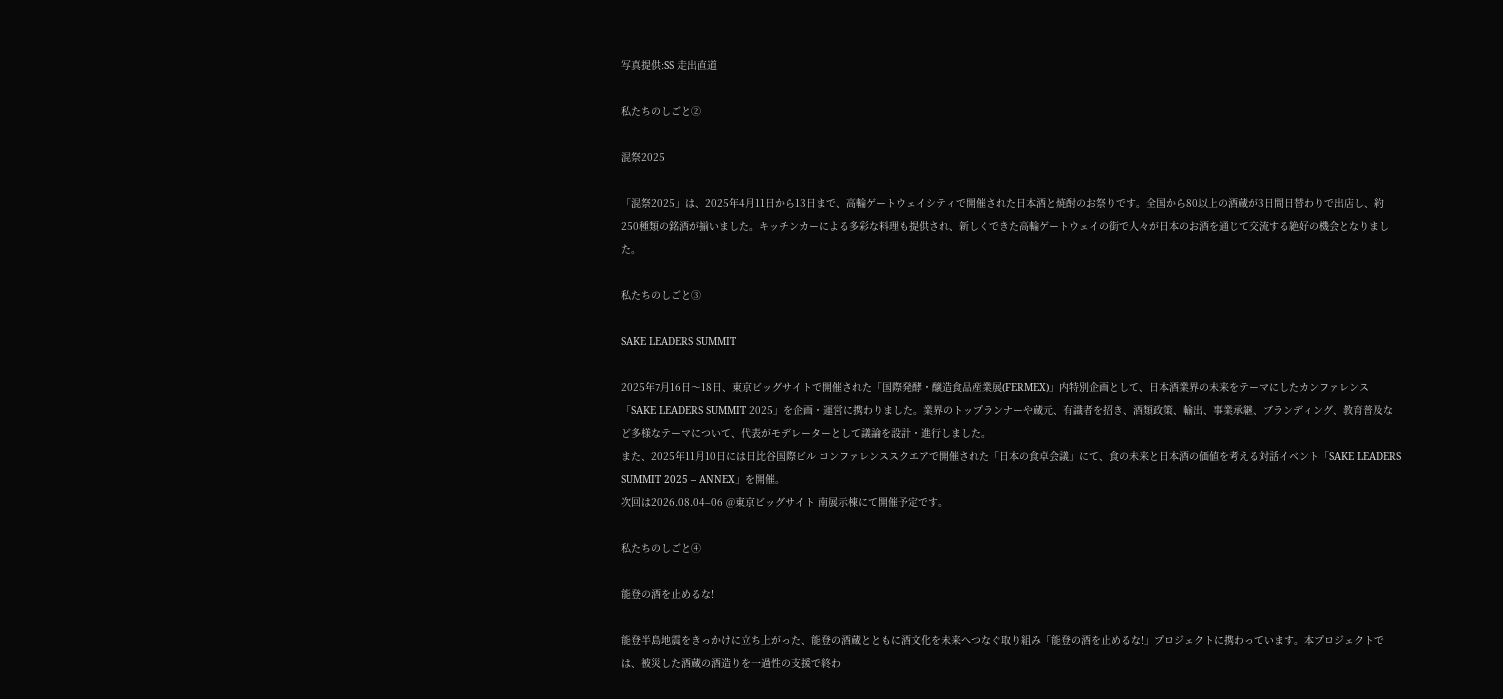写真提供:SS 走出直道

私たちのしごと②

混祭2025

「混祭2025」は、2025年4月11日から13日まで、高輪ゲートウェイシティで開催された日本酒と焼酎のお祭りです。全国から80以上の酒蔵が3日間日替わりで出店し、約250種類の銘酒が揃いました。キッチンカーによる多彩な料理も提供され、新しくできた高輪ゲートウェイの街で人々が日本のお酒を通じて交流する絶好の機会となりました。

私たちのしごと③

SAKE LEADERS SUMMIT

2025年7月16日〜18日、東京ビッグサイトで開催された「国際発酵・醸造食品産業展(FERMEX)」内特別企画として、日本酒業界の未来をテーマにしたカンファレンス「SAKE LEADERS SUMMIT 2025」を企画・運営に携わりました。業界のトップランナーや蔵元、有識者を招き、酒類政策、輸出、事業承継、ブランディング、教育普及など多様なテーマについて、代表がモデレーターとして議論を設計・進行しました。
また、2025年11月10日には日比谷国際ビル コンファレンススクエアで開催された「日本の食卓会議」にて、食の未来と日本酒の価値を考える対話イベント「SAKE LEADERS SUMMIT 2025 – ANNEX」を開催。
次回は2026.08.04–06 @東京ビッグサイト 南展示棟にて開催予定です。

私たちのしごと④

能登の酒を止めるな!

能登半島地震をきっかけに立ち上がった、能登の酒蔵とともに酒文化を未来へつなぐ取り組み「能登の酒を止めるな!」プロジェクトに携わっています。本プロジェクトでは、被災した酒蔵の酒造りを一過性の支援で終わ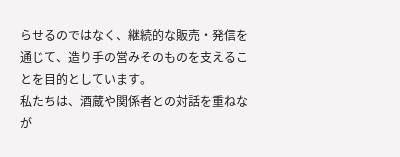らせるのではなく、継続的な販売・発信を通じて、造り手の営みそのものを支えることを目的としています。
私たちは、酒蔵や関係者との対話を重ねなが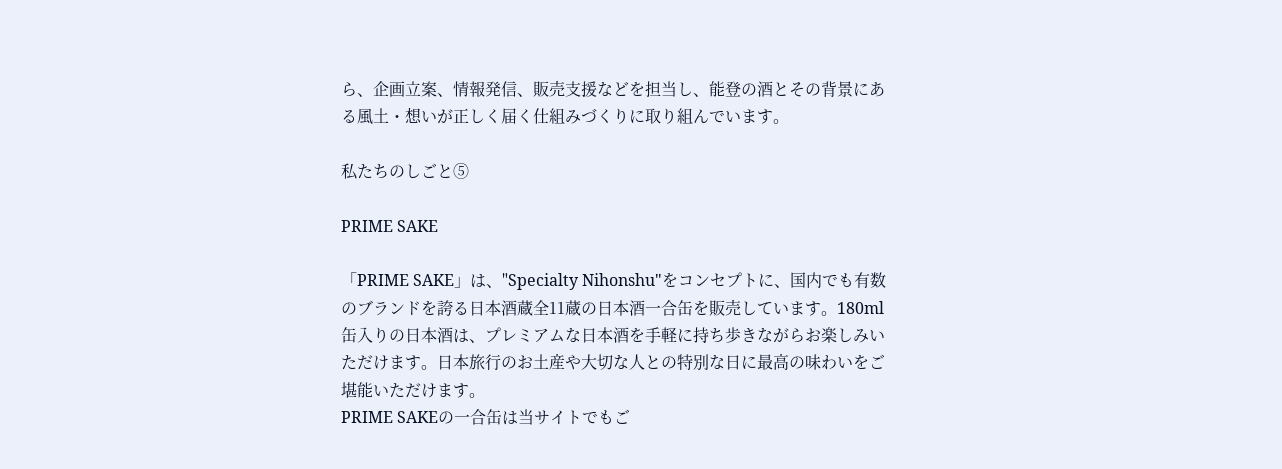ら、企画立案、情報発信、販売支援などを担当し、能登の酒とその背景にある風土・想いが正しく届く仕組みづくりに取り組んでいます。

私たちのしごと⑤

PRIME SAKE

「PRIME SAKE」は、"Specialty Nihonshu"をコンセプトに、国内でも有数のブランドを誇る日本酒蔵全11蔵の日本酒一合缶を販売しています。180ml缶入りの日本酒は、プレミアムな日本酒を手軽に持ち歩きながらお楽しみいただけます。日本旅行のお土産や大切な人との特別な日に最高の味わいをご堪能いただけます。
PRIME SAKEの一合缶は当サイトでもご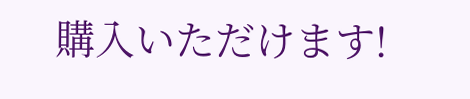購入いただけます!